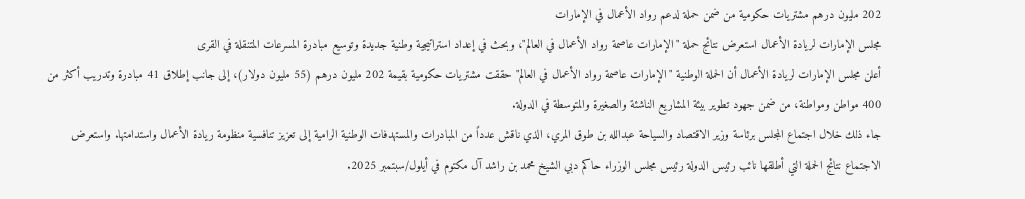202 مليون درهم مشتريات حكومية من ضمن حملة لدعم رواد الأعمال في الإمارات
مجلس الإمارات لريادة الأعمال استعرض نتائج حملة "الإمارات عاصمة رواد الأعمال في العالم"، وبحث في إعداد استراتيجية وطنية جديدة وتوسيع مبادرة المسرعات المتنقلة في القرى
أعلن مجلس الإمارات لريادة الأعمال أن الحملة الوطنية "الإمارات عاصمة رواد الأعمال في العالم" حققت مشتريات حكومية بقيمة 202 مليون درهم (55 مليون دولار)، إلى جانب إطلاق 41 مبادرة وتدريب أكثر من 400 مواطن ومواطنة، من ضمن جهود تطوير بيئة المشاريع الناشئة والصغيرة والمتوسطة في الدولة.
جاء ذلك خلال اجتماع المجلس برئاسة وزير الاقتصاد والسياحة عبدالله بن طوق المري، الذي ناقش عدداً من المبادرات والمستهدفات الوطنية الرامية إلى تعزيز تنافسية منظومة ريادة الأعمال واستدامتها. واستعرض الاجتماع نتائج الحملة التي أطلقها نائب رئيس الدولة رئيس مجلس الوزراء حاكم دبي الشيخ محمد بن راشد آل مكتوم في أيلول/سبتمبر 2025.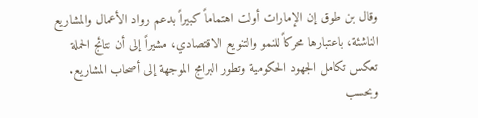وقال بن طوق إن الإمارات أولت اهتماماً كبيراً بدعم رواد الأعمال والمشاريع الناشئة، باعتبارها محركاً للنمو والتنويع الاقتصادي، مشيراً إلى أن نتائج الحملة تعكس تكامل الجهود الحكومية وتطور البرامج الموجهة إلى أصحاب المشاريع.
وبحسب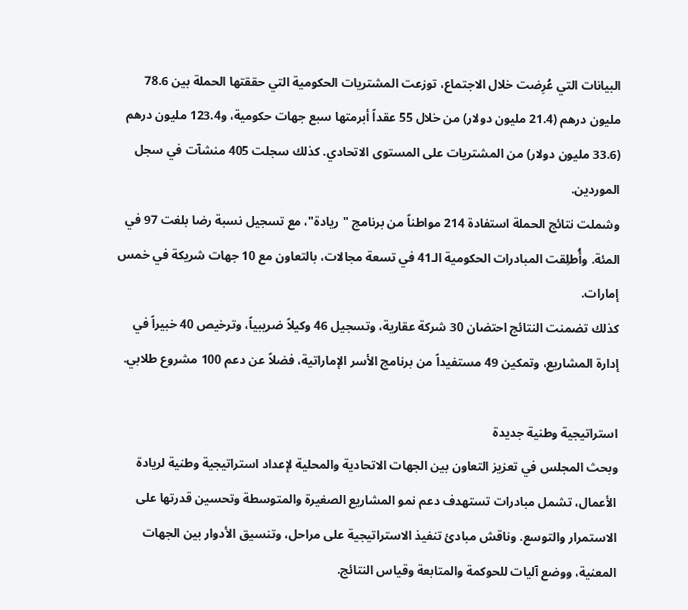البيانات التي عُرِضت خلال الاجتماع، توزعت المشتريات الحكومية التي حققتها الحملة بين 78.6 مليون درهم (21.4 مليون دولار) من خلال 55 عقداً أبرمتها سبع جهات حكومية، و123.4 مليون درهم (33.6 مليون دولار) من المشتريات على المستوى الاتحادي. كذلك سجلت 405 منشآت في سجل الموردين.
وشملت نتائج الحملة استفادة 214 مواطناً من برنامج "ريادة"، مع تسجيل نسبة رضا بلغت 97 في المئة. وأُطلِقت المبادرات الحكومية الـ41 في تسعة مجالات، بالتعاون مع 10 جهات شريكة في خمس إمارات.
كذلك تضمنت النتائج احتضان 30 شركة عقارية، وتسجيل 46 وكيلاً ضريبياً، وترخيص 40 خبيراً في إدارة المشاريع، وتمكين 49 مستفيداً من برنامج الأسر الإماراتية، فضلاً عن دعم 100 مشروع طلابي.

استراتيجية وطنية جديدة
وبحث المجلس في تعزيز التعاون بين الجهات الاتحادية والمحلية لإعداد استراتيجية وطنية لريادة الأعمال، تشمل مبادرات تستهدف دعم نمو المشاريع الصغيرة والمتوسطة وتحسين قدرتها على الاستمرار والتوسع. وناقش مبادئ تنفيذ الاستراتيجية على مراحل، وتنسيق الأدوار بين الجهات المعنية، ووضع آليات للحوكمة والمتابعة وقياس النتائج.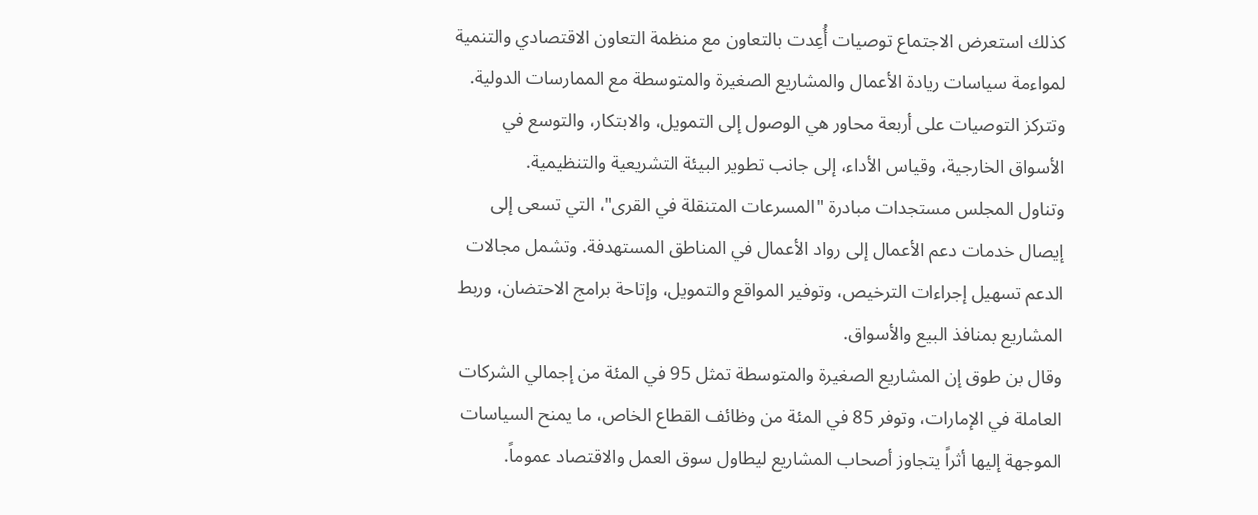كذلك استعرض الاجتماع توصيات أُعِدت بالتعاون مع منظمة التعاون الاقتصادي والتنمية لمواءمة سياسات ريادة الأعمال والمشاريع الصغيرة والمتوسطة مع الممارسات الدولية. وتتركز التوصيات على أربعة محاور هي الوصول إلى التمويل، والابتكار، والتوسع في الأسواق الخارجية، وقياس الأداء، إلى جانب تطوير البيئة التشريعية والتنظيمية.
وتناول المجلس مستجدات مبادرة "المسرعات المتنقلة في القرى"، التي تسعى إلى إيصال خدمات دعم الأعمال إلى رواد الأعمال في المناطق المستهدفة. وتشمل مجالات الدعم تسهيل إجراءات الترخيص، وتوفير المواقع والتمويل، وإتاحة برامج الاحتضان، وربط المشاريع بمنافذ البيع والأسواق.
وقال بن طوق إن المشاريع الصغيرة والمتوسطة تمثل 95 في المئة من إجمالي الشركات العاملة في الإمارات، وتوفر 85 في المئة من وظائف القطاع الخاص، ما يمنح السياسات الموجهة إليها أثراً يتجاوز أصحاب المشاريع ليطاول سوق العمل والاقتصاد عموماً.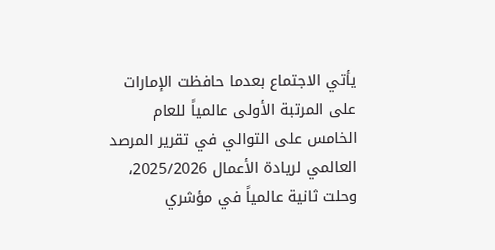يأتي الاجتماع بعدما حافظت الإمارات على المرتبة الأولى عالمياً للعام الخامس على التوالي في تقرير المرصد العالمي لريادة الأعمال 2025/2026، وحلت ثانية عالمياً في مؤشري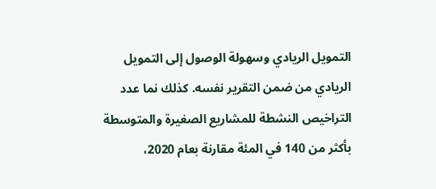التمويل الريادي وسهولة الوصول إلى التمويل الريادي من ضمن التقرير نفسه. كذلك نما عدد التراخيص النشطة للمشاريع الصغيرة والمتوسطة بأكثر من 140 في المئة مقارنة بعام 2020،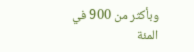وبأكثر من 900 في المئة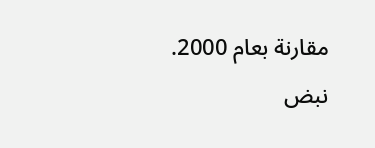مقارنة بعام 2000.
نبض